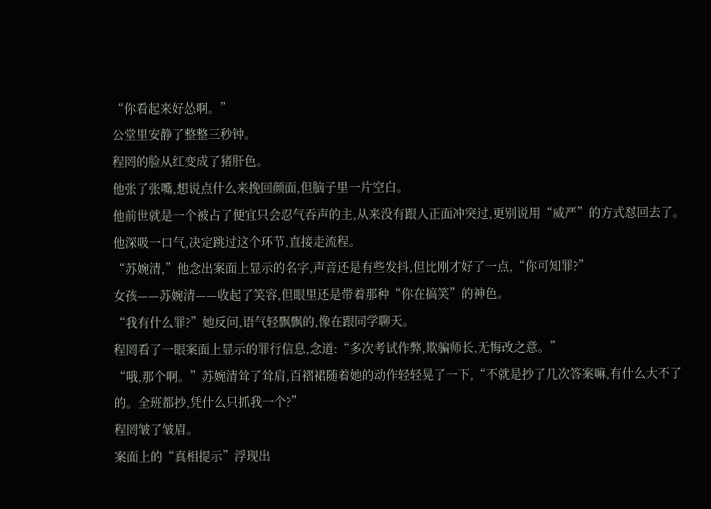“你看起来好怂啊。”
公堂里安静了整整三秒钟。
程罔的脸从红变成了猪肝色。
他张了张嘴,想说点什么来挽回颜面,但脑子里一片空白。
他前世就是一个被占了便宜只会忍气吞声的主,从来没有跟人正面冲突过,更别说用“威严”的方式怼回去了。
他深吸一口气,决定跳过这个环节,直接走流程。
“苏婉清,”他念出案面上显示的名字,声音还是有些发抖,但比刚才好了一点,“你可知罪?”
女孩——苏婉清——收起了笑容,但眼里还是带着那种“你在搞笑”的神色。
“我有什么罪?”她反问,语气轻飘飘的,像在跟同学聊天。
程罔看了一眼案面上显示的罪行信息,念道:“多次考试作弊,欺骗师长,无悔改之意。”
“哦,那个啊。”苏婉清耸了耸肩,百褶裙随着她的动作轻轻晃了一下,“不就是抄了几次答案嘛,有什么大不了的。全班都抄,凭什么只抓我一个?”
程罔皱了皱眉。
案面上的“真相提示”浮现出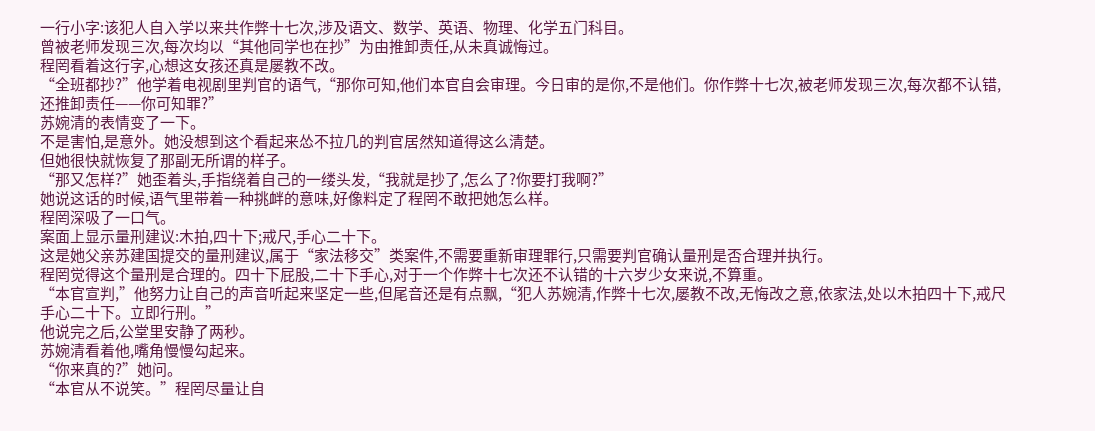一行小字:该犯人自入学以来共作弊十七次,涉及语文、数学、英语、物理、化学五门科目。
曾被老师发现三次,每次均以“其他同学也在抄”为由推卸责任,从未真诚悔过。
程罔看着这行字,心想这女孩还真是屡教不改。
“全班都抄?”他学着电视剧里判官的语气,“那你可知,他们本官自会审理。今日审的是你,不是他们。你作弊十七次,被老师发现三次,每次都不认错,还推卸责任——你可知罪?”
苏婉清的表情变了一下。
不是害怕,是意外。她没想到这个看起来怂不拉几的判官居然知道得这么清楚。
但她很快就恢复了那副无所谓的样子。
“那又怎样?”她歪着头,手指绕着自己的一缕头发,“我就是抄了,怎么了?你要打我啊?”
她说这话的时候,语气里带着一种挑衅的意味,好像料定了程罔不敢把她怎么样。
程罔深吸了一口气。
案面上显示量刑建议:木拍,四十下;戒尺,手心二十下。
这是她父亲苏建国提交的量刑建议,属于“家法移交”类案件,不需要重新审理罪行,只需要判官确认量刑是否合理并执行。
程罔觉得这个量刑是合理的。四十下屁股,二十下手心,对于一个作弊十七次还不认错的十六岁少女来说,不算重。
“本官宣判,”他努力让自己的声音听起来坚定一些,但尾音还是有点飘,“犯人苏婉清,作弊十七次,屡教不改,无悔改之意,依家法,处以木拍四十下,戒尺手心二十下。立即行刑。”
他说完之后,公堂里安静了两秒。
苏婉清看着他,嘴角慢慢勾起来。
“你来真的?”她问。
“本官从不说笑。”程罔尽量让自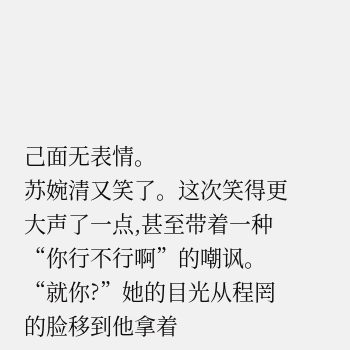己面无表情。
苏婉清又笑了。这次笑得更大声了一点,甚至带着一种“你行不行啊”的嘲讽。
“就你?”她的目光从程罔的脸移到他拿着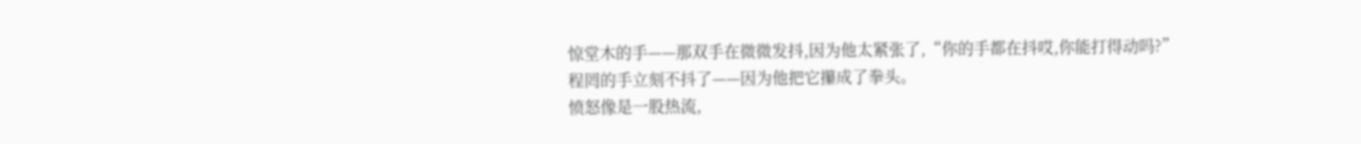惊堂木的手——那双手在微微发抖,因为他太紧张了,“你的手都在抖哎,你能打得动吗?”
程罔的手立刻不抖了——因为他把它攥成了拳头。
愤怒像是一股热流,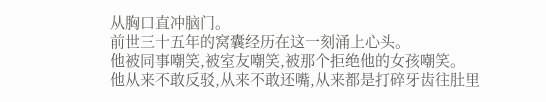从胸口直冲脑门。
前世三十五年的窝囊经历在这一刻涌上心头。
他被同事嘲笑,被室友嘲笑,被那个拒绝他的女孩嘲笑。
他从来不敢反驳,从来不敢还嘴,从来都是打碎牙齿往肚里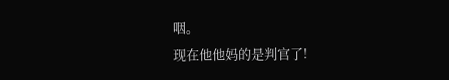咽。
现在他他妈的是判官了!